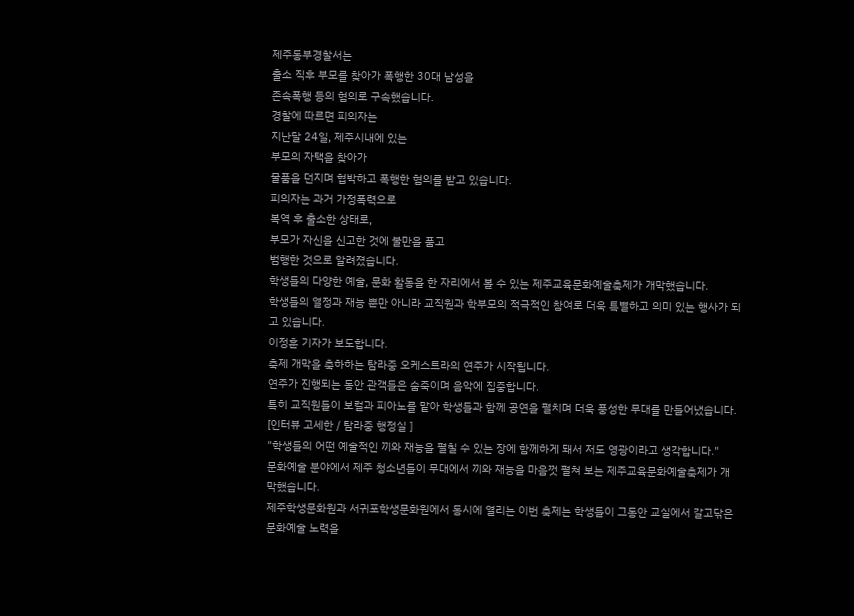제주동부경찰서는
출소 직후 부모를 찾아가 폭행한 30대 남성을
존속폭행 등의 혐의로 구속했습니다.
경찰에 따르면 피의자는
지난달 24일, 제주시내에 있는
부모의 자택을 찾아가
물품을 던지며 협박하고 폭행한 혐의를 받고 있습니다.
피의자는 과거 가정폭력으로
복역 후 출소한 상태로,
부모가 자신을 신고한 것에 불만을 품고
범행한 것으로 알려졌습니다.
학생들의 다양한 예술, 문화 활동을 한 자리에서 볼 수 있는 제주교육문화예술축제가 개막했습니다.
학생들의 열정과 재능 뿐만 아니라 교직원과 학부모의 적극적인 참여로 더욱 특별하고 의미 있는 행사가 되고 있습니다.
이정훈 기자가 보도합니다.
축제 개막을 축하하는 탐라중 오케스트라의 연주가 시작됩니다.
연주가 진행되는 동안 관객들은 숨죽이며 음악에 집중합니다.
특히 교직원들이 보컬과 피아노를 맡아 학생들과 함께 공연을 펼치며 더욱 풍성한 무대를 만들어냈습니다.
[인터뷰 고세한 / 탐라중 행정실 ]
"학생들의 어떤 예술적인 끼와 재능을 펼칠 수 있는 장에 함께하게 돼서 저도 영광이라고 생각합니다."
문화예술 분야에서 제주 청소년들이 무대에서 끼와 재능을 마음껏 펼쳐 보는 제주교육문화예술축제가 개막했습니다.
제주학생문화원과 서귀포학생문화원에서 동시에 열리는 이번 축제는 학생들이 그동안 교실에서 갈고닦은 문화예술 노력을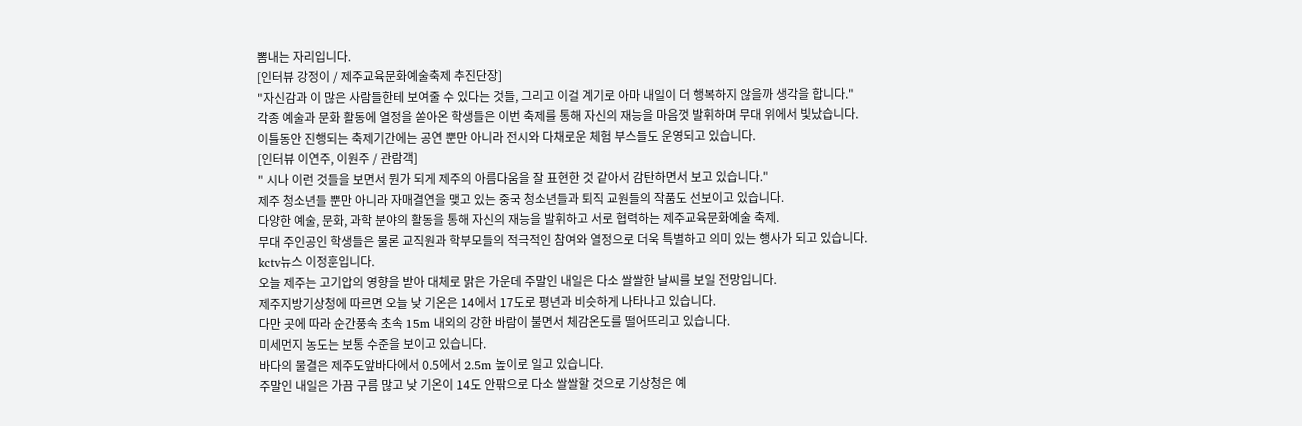뽐내는 자리입니다.
[인터뷰 강정이 / 제주교육문화예술축제 추진단장]
"자신감과 이 많은 사람들한테 보여줄 수 있다는 것들, 그리고 이걸 계기로 아마 내일이 더 행복하지 않을까 생각을 합니다."
각종 예술과 문화 활동에 열정을 쏟아온 학생들은 이번 축제를 통해 자신의 재능을 마음껏 발휘하며 무대 위에서 빛났습니다.
이틀동안 진행되는 축제기간에는 공연 뿐만 아니라 전시와 다채로운 체험 부스들도 운영되고 있습니다.
[인터뷰 이연주, 이원주 / 관람객]
" 시나 이런 것들을 보면서 뭔가 되게 제주의 아름다움을 잘 표현한 것 같아서 감탄하면서 보고 있습니다."
제주 청소년들 뿐만 아니라 자매결연을 맺고 있는 중국 청소년들과 퇴직 교원들의 작품도 선보이고 있습니다.
다양한 예술, 문화, 과학 분야의 활동을 통해 자신의 재능을 발휘하고 서로 협력하는 제주교육문화예술 축제.
무대 주인공인 학생들은 물론 교직원과 학부모들의 적극적인 참여와 열정으로 더욱 특별하고 의미 있는 행사가 되고 있습니다.
kctv뉴스 이정훈입니다.
오늘 제주는 고기압의 영향을 받아 대체로 맑은 가운데 주말인 내일은 다소 쌀쌀한 날씨를 보일 전망입니다.
제주지방기상청에 따르면 오늘 낮 기온은 14에서 17도로 평년과 비슷하게 나타나고 있습니다.
다만 곳에 따라 순간풍속 초속 15m 내외의 강한 바람이 불면서 체감온도를 떨어뜨리고 있습니다.
미세먼지 농도는 보통 수준을 보이고 있습니다.
바다의 물결은 제주도앞바다에서 0.5에서 2.5m 높이로 일고 있습니다.
주말인 내일은 가끔 구름 많고 낮 기온이 14도 안팎으로 다소 쌀쌀할 것으로 기상청은 예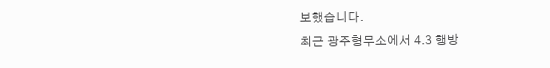보했습니다.
최근 광주형무소에서 4.3 행방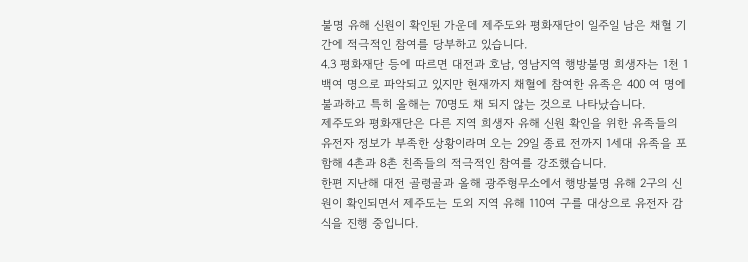불명 유해 신원이 확인된 가운데 제주도와 평화재단이 일주일 남은 채혈 기간에 적극적인 참여를 당부하고 있습니다.
4.3 평화재단 등에 따르면 대전과 호남, 영남지역 행방불명 희생자는 1천 1백여 명으로 파악되고 있지만 현재까지 채혈에 참여한 유족은 400 여 명에 불과하고 특히 올해는 70명도 채 되지 않는 것으로 나타났습니다.
제주도와 평화재단은 다른 지역 희생자 유해 신원 확인을 위한 유족들의 유전자 정보가 부족한 상황이라며 오는 29일 종료 전까지 1세대 유족을 포함해 4촌과 8촌 친족들의 적극적인 참여를 강조했습니다.
한편 지난해 대전 골령골과 올해 광주형무소에서 행방불명 유해 2구의 신원이 확인되면서 제주도는 도외 지역 유해 110여 구를 대상으로 유전자 감식을 진행 중입니다.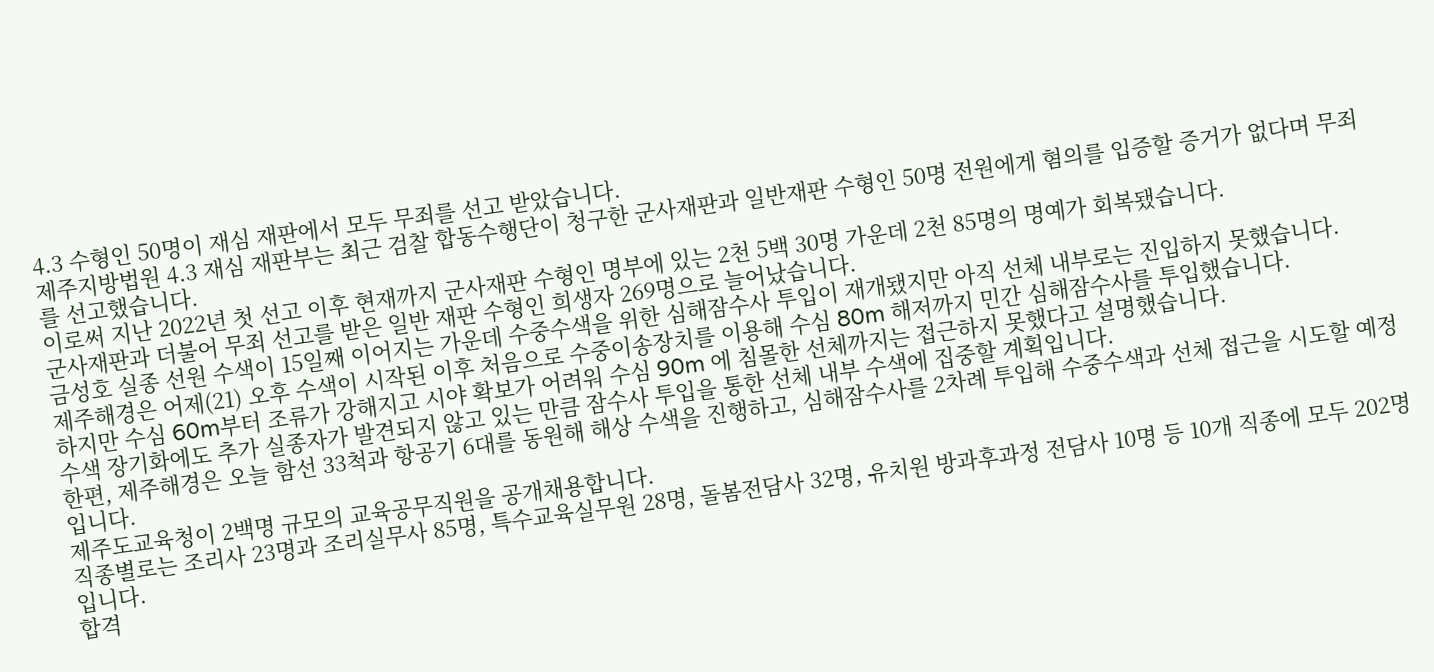4.3 수형인 50명이 재심 재판에서 모두 무죄를 선고 받았습니다.
제주지방법원 4.3 재심 재판부는 최근 검찰 합동수행단이 청구한 군사재판과 일반재판 수형인 50명 전원에게 혐의를 입증할 증거가 없다며 무죄를 선고했습니다.
이로써 지난 2022년 첫 선고 이후 현재까지 군사재판 수형인 명부에 있는 2천 5백 30명 가운데 2천 85명의 명예가 회복됐습니다.
군사재판과 더불어 무죄 선고를 받은 일반 재판 수형인 희생자 269명으로 늘어났습니다.
금성호 실종 선원 수색이 15일째 이어지는 가운데 수중수색을 위한 심해잠수사 투입이 재개됐지만 아직 선체 내부로는 진입하지 못했습니다.
제주해경은 어제(21) 오후 수색이 시작된 이후 처음으로 수중이송장치를 이용해 수심 80m 해저까지 민간 심해잠수사를 투입했습니다.
하지만 수심 60m부터 조류가 강해지고 시야 확보가 어려워 수심 90m 에 침몰한 선체까지는 접근하지 못했다고 설명했습니다.
수색 장기화에도 추가 실종자가 발견되지 않고 있는 만큼 잠수사 투입을 통한 선체 내부 수색에 집중할 계획입니다.
한편, 제주해경은 오늘 함선 33척과 항공기 6대를 동원해 해상 수색을 진행하고, 심해잠수사를 2차례 투입해 수중수색과 선체 접근을 시도할 예정입니다.
제주도교육청이 2백명 규모의 교육공무직원을 공개채용합니다.
직종별로는 조리사 23명과 조리실무사 85명, 특수교육실무원 28명, 돌봄전담사 32명, 유치원 방과후과정 전담사 10명 등 10개 직종에 모두 202명입니다.
합격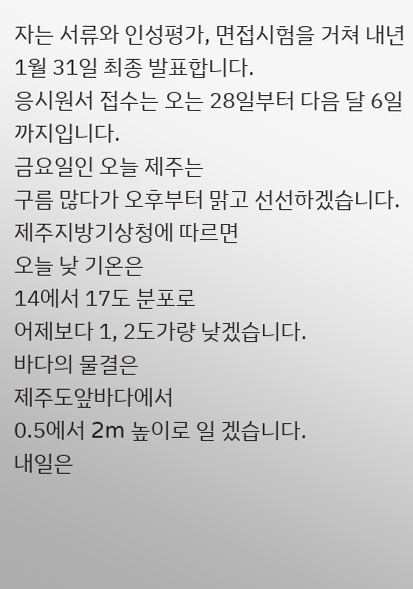자는 서류와 인성평가, 면접시험을 거쳐 내년 1월 31일 최종 발표합니다.
응시원서 접수는 오는 28일부터 다음 달 6일까지입니다.
금요일인 오늘 제주는
구름 많다가 오후부터 맑고 선선하겠습니다.
제주지방기상청에 따르면
오늘 낮 기온은
14에서 17도 분포로
어제보다 1, 2도가량 낮겠습니다.
바다의 물결은
제주도앞바다에서
0.5에서 2m 높이로 일 겠습니다.
내일은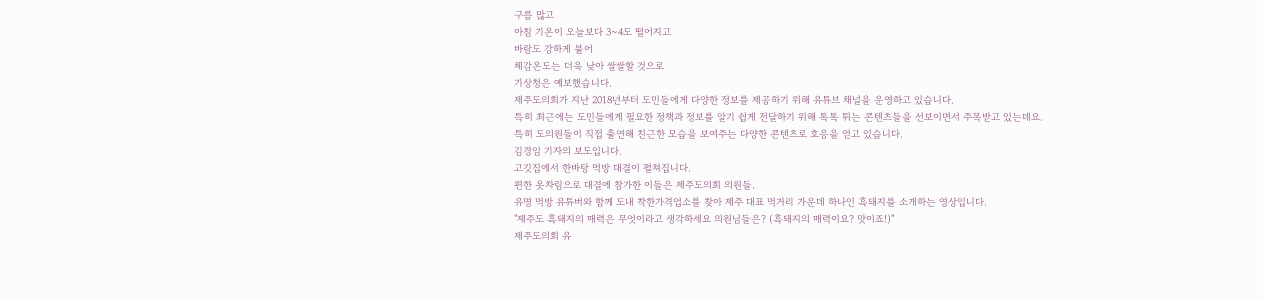구름 많고
아침 기온이 오늘보다 3~4도 떨어지고
바람도 강하게 불어
체감온도는 더욱 낮아 쌀쌀할 것으로
기상청은 예보했습니다.
제주도의회가 지난 2018년부터 도민들에게 다양한 정보를 제공하기 위해 유튜브 채널을 운영하고 있습니다.
특히 최근에는 도민들에게 필요한 정책과 정보를 알기 쉽게 전달하기 위해 톡톡 튀는 콘텐츠들을 선보이면서 주목받고 있는데요.
특히 도의원들이 직접 출연해 친근한 모습을 보여주는 다양한 콘텐츠로 호응을 얻고 있습니다.
김경임 기자의 보도입니다.
고깃집에서 한바탕 먹방 대결이 펼쳐집니다.
편한 옷차림으로 대결에 참가한 이들은 제주도의회 의원들.
유명 먹방 유튜버와 함께 도내 착한가격업소를 찾아 제주 대표 먹거리 가운데 하나인 흑돼지를 소개하는 영상입니다.
"제주도 흑돼지의 매력은 무엇이라고 생각하세요 의원님들은? (흑돼지의 매력이요? 맛이죠!)"
제주도의회 유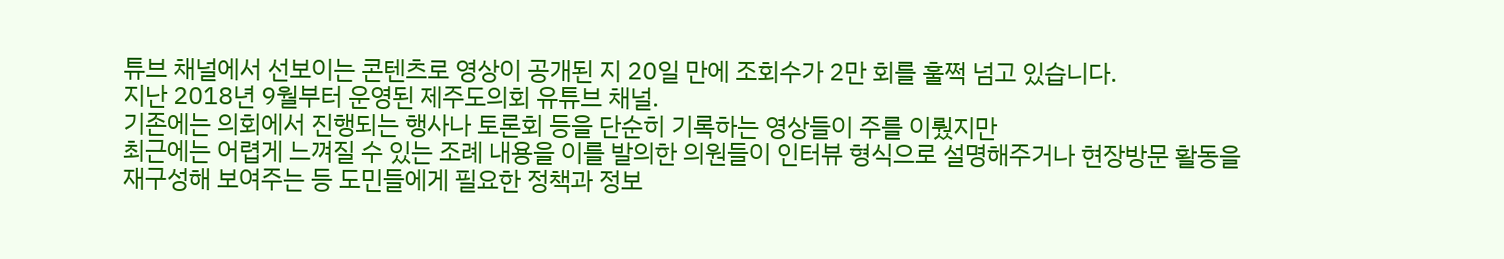튜브 채널에서 선보이는 콘텐츠로 영상이 공개된 지 20일 만에 조회수가 2만 회를 훌쩍 넘고 있습니다.
지난 2018년 9월부터 운영된 제주도의회 유튜브 채널.
기존에는 의회에서 진행되는 행사나 토론회 등을 단순히 기록하는 영상들이 주를 이뤘지만
최근에는 어렵게 느껴질 수 있는 조례 내용을 이를 발의한 의원들이 인터뷰 형식으로 설명해주거나 현장방문 활동을 재구성해 보여주는 등 도민들에게 필요한 정책과 정보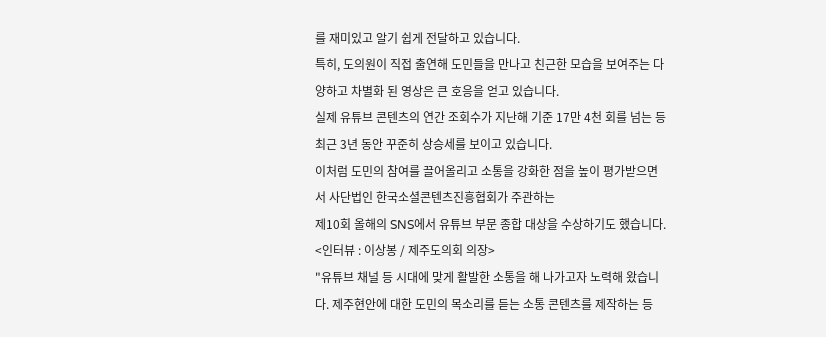를 재미있고 알기 쉽게 전달하고 있습니다.
특히, 도의원이 직접 출연해 도민들을 만나고 친근한 모습을 보여주는 다양하고 차별화 된 영상은 큰 호응을 얻고 있습니다.
실제 유튜브 콘텐츠의 연간 조회수가 지난해 기준 17만 4천 회를 넘는 등 최근 3년 동안 꾸준히 상승세를 보이고 있습니다.
이처럼 도민의 참여를 끌어올리고 소통을 강화한 점을 높이 평가받으면서 사단법인 한국소셜콘텐츠진흥협회가 주관하는
제10회 올해의 SNS에서 유튜브 부문 종합 대상을 수상하기도 했습니다.
<인터뷰 : 이상봉 / 제주도의회 의장>
"유튜브 채널 등 시대에 맞게 활발한 소통을 해 나가고자 노력해 왔습니다. 제주현안에 대한 도민의 목소리를 듣는 소통 콘텐츠를 제작하는 등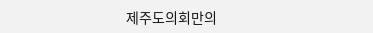제주도의회만의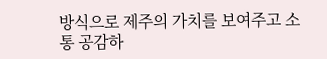방식으로 제주의 가치를 보여주고 소통 공감하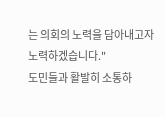는 의회의 노력을 담아내고자 노력하겠습니다."
도민들과 활발히 소통하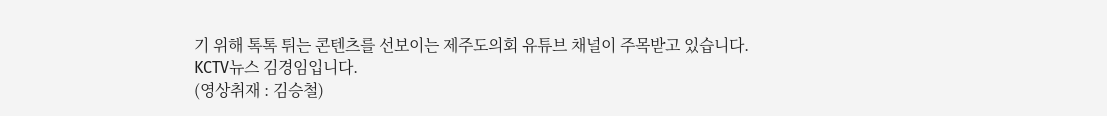기 위해 톡톡 튀는 콘텐츠를 선보이는 제주도의회 유튜브 채널이 주목받고 있습니다.
KCTV뉴스 김경임입니다.
(영상취재 : 김승철)